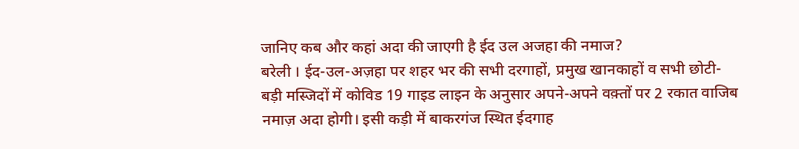जानिए कब और कहां अदा की जाएगी है ईद उल अजहा की नमाज?
बरेली । ईद-उल-अज़हा पर शहर भर की सभी दरगाहों, प्रमुख खानकाहों व सभी छोटी- बड़ी मस्जिदों में कोविड 19 गाइड लाइन के अनुसार अपने-अपने वक़्तों पर 2 रकात वाजिब नमाज़ अदा होगी। इसी कड़ी में बाकरगंज स्थित ईदगाह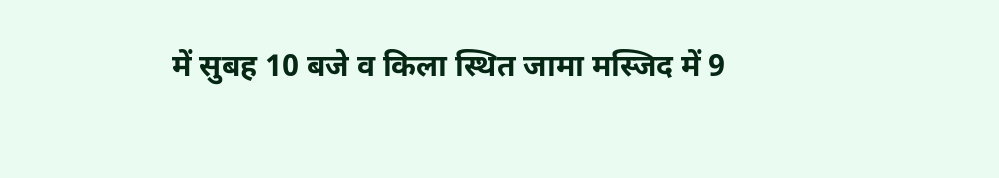में सुबह 10 बजे व किला स्थित जामा मस्जिद में 9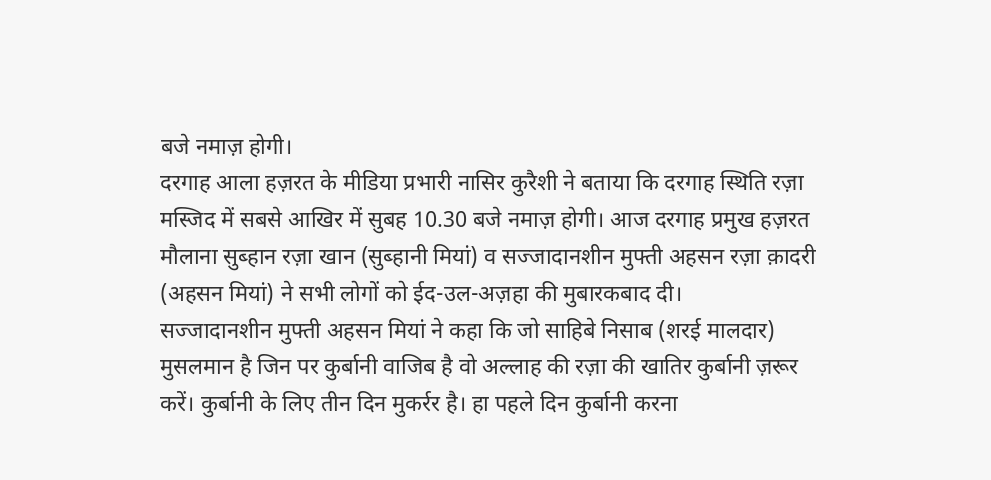बजे नमाज़ होगी।
दरगाह आला हज़रत के मीडिया प्रभारी नासिर कुरैशी ने बताया कि दरगाह स्थिति रज़ा मस्जिद में सबसे आखिर में सुबह 10.30 बजे नमाज़ होगी। आज दरगाह प्रमुख हज़रत मौलाना सुब्हान रज़ा खान (सुब्हानी मियां) व सज्जादानशीन मुफ्ती अहसन रज़ा क़ादरी (अहसन मियां) ने सभी लोगों को ईद-उल-अज़हा की मुबारकबाद दी।
सज्जादानशीन मुफ्ती अहसन मियां ने कहा कि जो साहिबे निसाब (शरई मालदार) मुसलमान है जिन पर कुर्बानी वाजिब है वो अल्लाह की रज़ा की खातिर कुर्बानी ज़रूर करें। कुर्बानी के लिए तीन दिन मुकर्रर है। हा पहले दिन कुर्बानी करना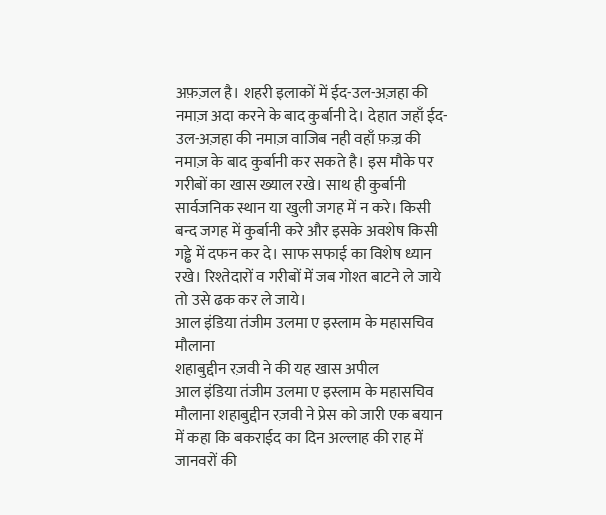अफ़ज़ल है। शहरी इलाकों में ईद-उल-अज़हा की नमाज़ अदा करने के बाद कुर्बानी दे। देहात जहाँ ईद-उल-अज़हा की नमाज़ वाजिब नही वहाँ फ़ज़्र की नमाज़ के बाद कुर्बानी कर सकते है। इस मौके पर गरीबों का खास ख्याल रखे। साथ ही कुर्बानी सार्वजनिक स्थान या खुली जगह में न करे। किसी बन्द जगह में कुर्बानी करे और इसके अवशेष किसी गड्ढे में दफन कर दे। साफ सफाई का विशेष ध्यान रखे। रिश्तेदारों व गरीबों में जब गोश्त बाटने ले जाये तो उसे ढक कर ले जाये।
आल इंडिया तंजीम उलमा ए इस्लाम के महासचिव मौलाना
शहाबुद्दीन रज़वी ने की यह खास अपील
आल इंडिया तंजीम उलमा ए इस्लाम के महासचिव मौलाना शहाबुद्दीन रज़वी ने प्रेस को जारी एक बयान में कहा कि बकराईद का दिन अल्लाह की राह में जानवरों की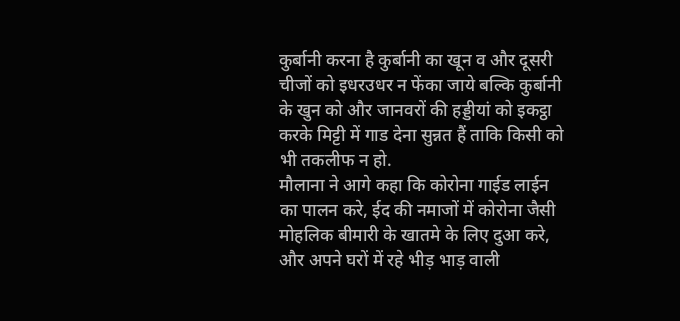कुर्बानी करना है कुर्बानी का खून व और दूसरी चीजों को इधरउधर न फेंका जाये बल्कि कुर्बानी के खुन को और जानवरों की हड्डीयां को इकट्ठा करके मिट्टी में गाड देना सुन्नत हैं ताकि किसी को भी तकलीफ न हो.
मौलाना ने आगे कहा कि कोरोना गाईड लाईन का पालन करे, ईद की नमाजों में कोरोना जैसी मोहलिक बीमारी के खातमे के लिए दुआ करे, और अपने घरों में रहे भीड़ भाड़ वाली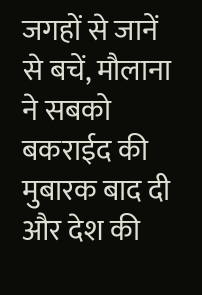जगहों से जानें से बचें, मौलाना ने सबको बकराईद की मुबारक बाद दी और देश की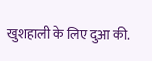खुशहाली के लिए दुआ की.